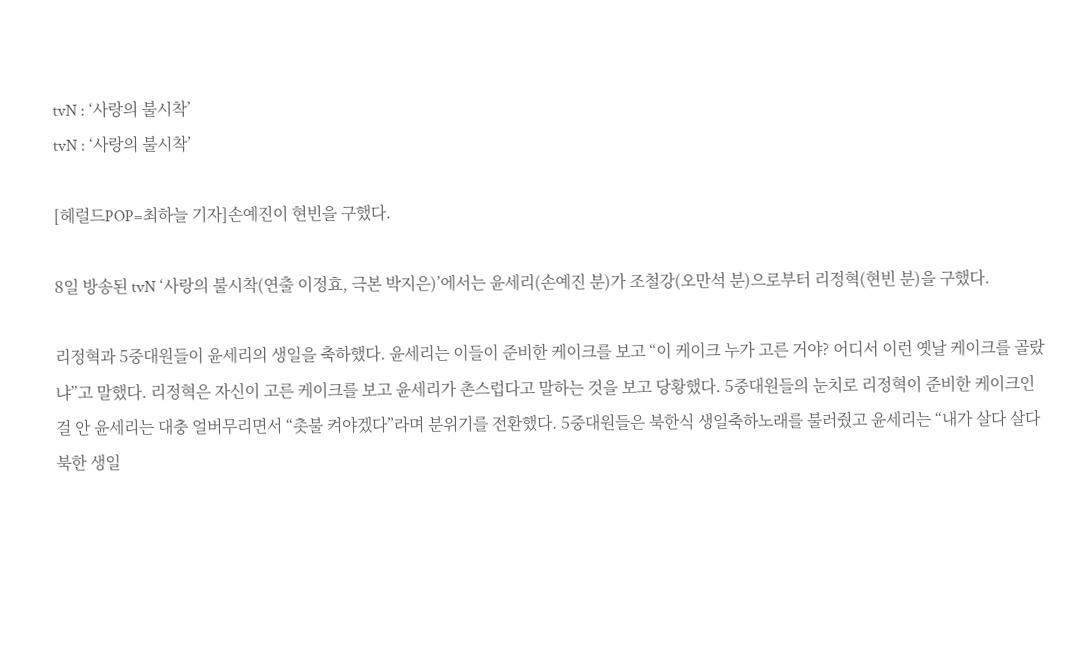tvN : ‘사랑의 불시착’
tvN : ‘사랑의 불시착’

[헤럴드POP=최하늘 기자]손예진이 현빈을 구했다.

8일 방송된 tvN ‘사랑의 불시착(연출 이정효, 극본 박지은)’에서는 윤세리(손예진 분)가 조철강(오만석 분)으로부터 리정혁(현빈 분)을 구했다.

리정혁과 5중대원들이 윤세리의 생일을 축하했다. 윤세리는 이들이 준비한 케이크를 보고 “이 케이크 누가 고른 거야? 어디서 이런 옛날 케이크를 골랐냐”고 말했다. 리정혁은 자신이 고른 케이크를 보고 윤세리가 촌스럽다고 말하는 것을 보고 당황했다. 5중대원들의 눈치로 리정혁이 준비한 케이크인 걸 안 윤세리는 대충 얼버무리면서 “촛불 켜야겠다”라며 분위기를 전환했다. 5중대원들은 북한식 생일축하노래를 불러줬고 윤세리는 “내가 살다 살다 북한 생일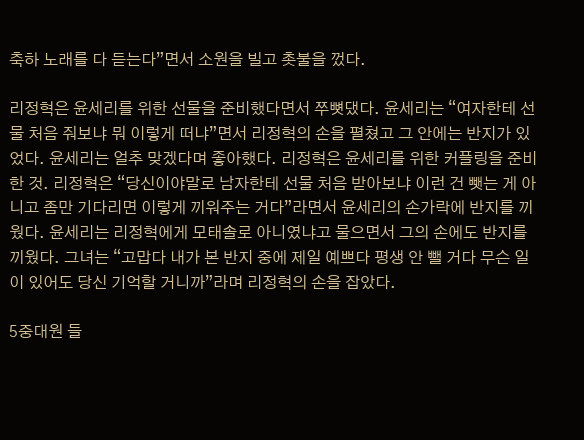축하 노래를 다 듣는다”면서 소원을 빌고 촛불을 껐다.

리정혁은 윤세리를 위한 선물을 준비했다면서 쭈뼛댔다. 윤세리는 “여자한테 선물 처음 줘보냐 뭐 이렇게 떠냐”면서 리정혁의 손을 펼쳤고 그 안에는 반지가 있었다. 윤세리는 얼추 맞겠다며 좋아했다. 리정혁은 윤세리를 위한 커플링을 준비한 것. 리정혁은 “당신이야말로 남자한테 선물 처음 받아보냐 이런 건 뺏는 게 아니고 좀만 기다리면 이렇게 끼워주는 거다”라면서 윤세리의 손가락에 반지를 끼웠다. 윤세리는 리정혁에게 모태솔로 아니였냐고 물으면서 그의 손에도 반지를 끼웠다. 그녀는 “고맙다 내가 본 반지 중에 제일 예쁘다 평생 안 뺄 거다 무슨 일이 있어도 당신 기억할 거니까”라며 리정혁의 손을 잡았다.

5중대원 들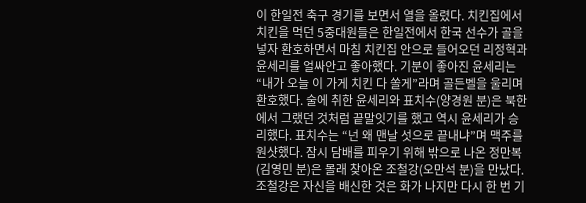이 한일전 축구 경기를 보면서 열을 올렸다. 치킨집에서 치킨을 먹던 5중대원들은 한일전에서 한국 선수가 골을 넣자 환호하면서 마침 치킨집 안으로 들어오던 리정혁과 윤세리를 얼싸안고 좋아했다. 기분이 좋아진 윤세리는 “내가 오늘 이 가게 치킨 다 쏠게”라며 골든벨을 울리며 환호했다. 술에 취한 윤세리와 표치수(양경원 분)은 북한에서 그랬던 것처럼 끝말잇기를 했고 역시 윤세리가 승리했다. 표치수는 “넌 왜 맨날 섯으로 끝내냐”며 맥주를 원샷했다. 잠시 담배를 피우기 위해 밖으로 나온 정만복(김영민 분)은 몰래 찾아온 조철강(오만석 분)을 만났다. 조철강은 자신을 배신한 것은 화가 나지만 다시 한 번 기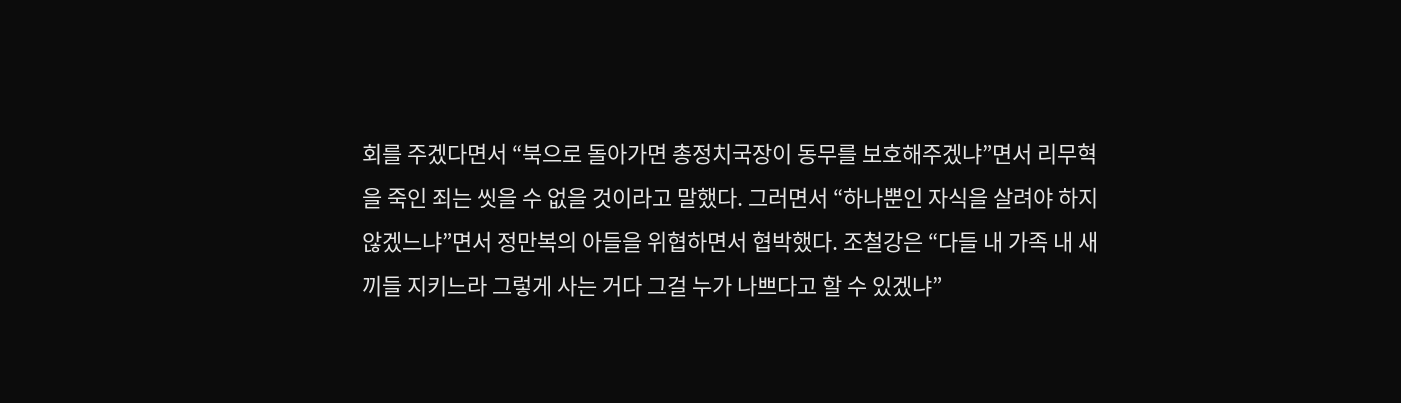회를 주겠다면서 “북으로 돌아가면 총정치국장이 동무를 보호해주겠냐”면서 리무혁을 죽인 죄는 씻을 수 없을 것이라고 말했다. 그러면서 “하나뿐인 자식을 살려야 하지 않겠느냐”면서 정만복의 아들을 위협하면서 협박했다. 조철강은 “다들 내 가족 내 새끼들 지키느라 그렇게 사는 거다 그걸 누가 나쁘다고 할 수 있겠냐”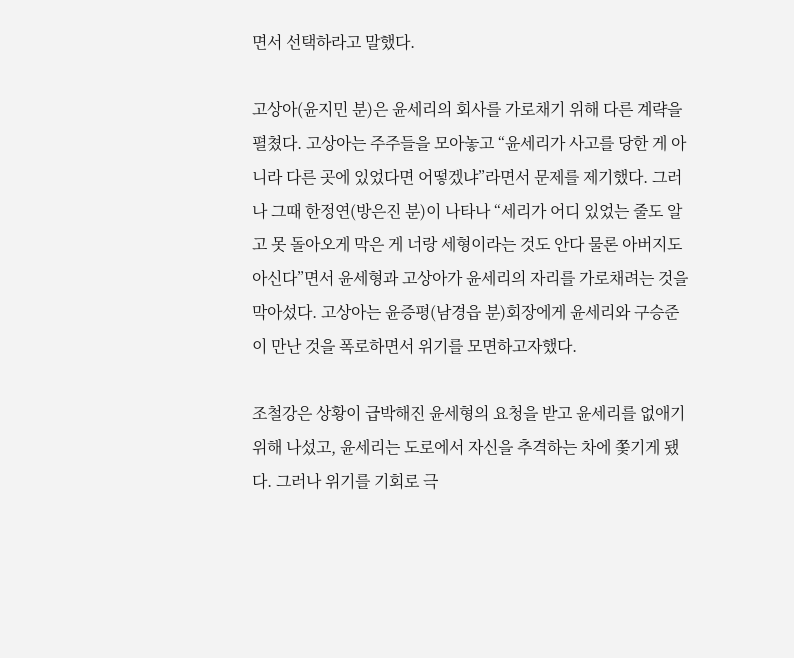면서 선택하라고 말했다.

고상아(윤지민 분)은 윤세리의 회사를 가로채기 위해 다른 계략을 펼쳤다. 고상아는 주주들을 모아놓고 “윤세리가 사고를 당한 게 아니라 다른 곳에 있었다면 어떻겠냐”라면서 문제를 제기했다. 그러나 그때 한정연(방은진 분)이 나타나 “세리가 어디 있었는 줄도 알고 못 돌아오게 막은 게 너랑 세형이라는 것도 안다 물론 아버지도 아신다”면서 윤세형과 고상아가 윤세리의 자리를 가로채려는 것을 막아섰다. 고상아는 윤증평(남경읍 분)회장에게 윤세리와 구승준이 만난 것을 폭로하면서 위기를 모면하고자했다.

조철강은 상황이 급박해진 윤세형의 요청을 받고 윤세리를 없애기 위해 나섰고, 윤세리는 도로에서 자신을 추격하는 차에 쫓기게 됐다. 그러나 위기를 기회로 극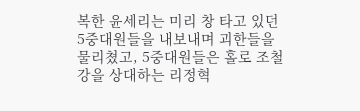복한 윤세리는 미리 창 타고 있던 5중대원들을 내보내며 괴한들을 물리쳤고, 5중대원들은 홀로 조철강을 상대하는 리정혁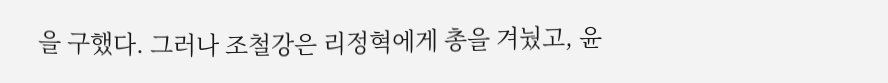을 구했다. 그러나 조철강은 리정혁에게 총을 겨눴고, 윤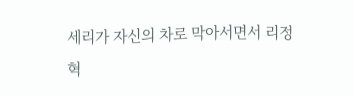세리가 자신의 차로 막아서면서 리정혁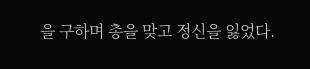을 구하며 총을 맞고 정신을 잃었다.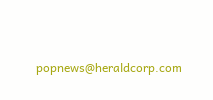popnews@heraldcorp.com